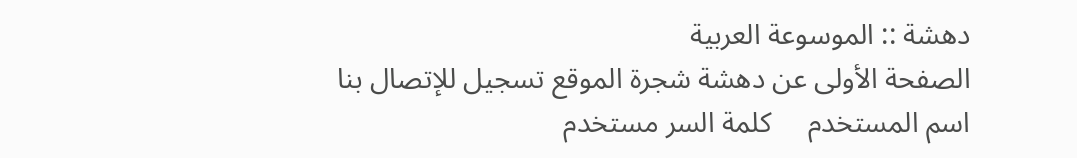دهشة :: الموسوعة العربية
الصفحة الأولى عن دهشة شجرة الموقع تسجيل للإتصال بنا
اسم المستخدم     كلمة السر مستخدم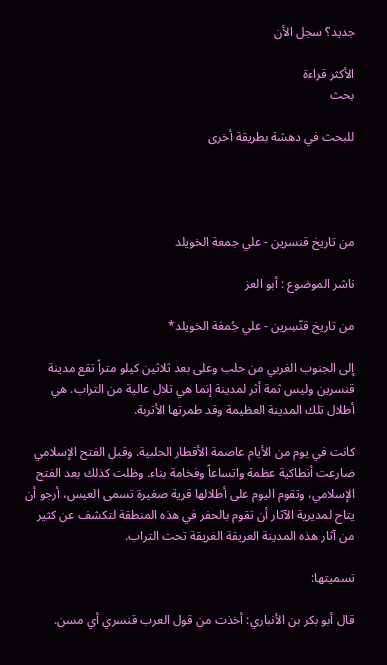جديد؟ سجل الأن

الأكثر قراءة
بحث

للبحث في دهشة بطريقة أخرى




من تاريخ قنسرين - علي جمعة الخويلد

ناشر الموضوع : أبو العز

من تاريخ قنّسِرين - علي جُمعَة الخويلد*

إلى الجنوب الغربي من حلب وعلى بعد ثلاثين كيلو متراً تقع مدينة قنسرين وليس ثمة أثر لمدينة إنما هي تلال عالية من التراب. هي أطلال تلك المدينة العظيمة وقد طمرتها الأتربة.

كانت في يوم من الأيام عاصمة الأقطار الحلبية. وقبل الفتح الإسلامي ضارعت أنطاكية عظمة واتساعاً وفخامة بناء. وظلت كذلك بعد الفتح الإسلامي، وتقوم اليوم على أطلالها قرية صغيرة تسمى العيس، أرجو أن يتاح لمديرية الآثار أن تقوم بالحفر في هذه المنطقة لتكشف عن كثير من آثار هذه المدينة العريقة الغريقة تحت التراب.

تسميتها:

قال أبو بكر بن الأنباري: أخذت من قول العرب قنسري أي مسن.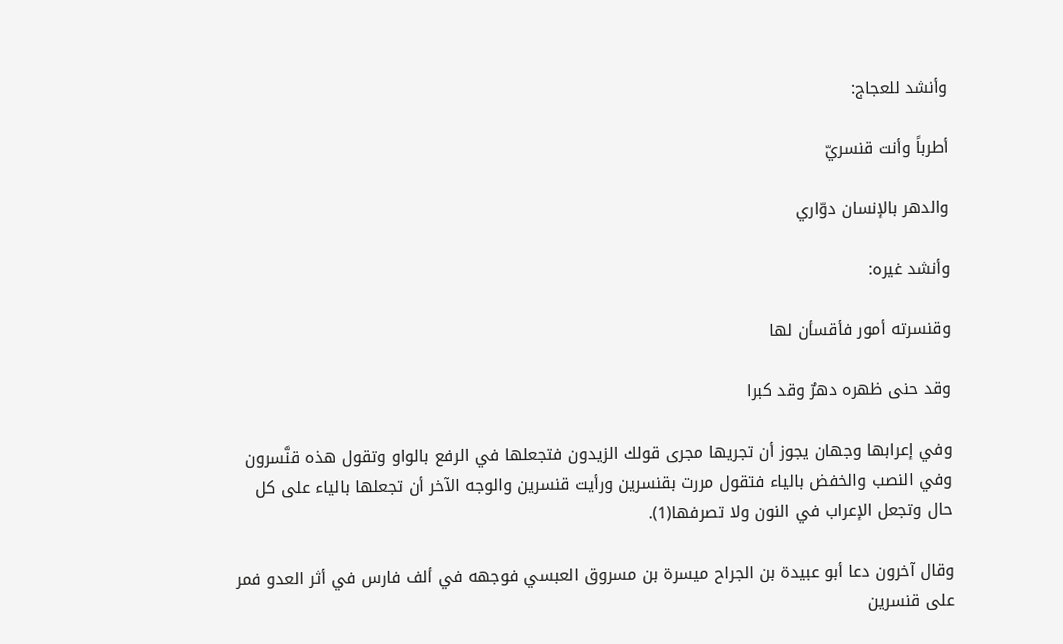وأنشد للعجاج:

أطرباً وأنت قنسريّ

والدهر بالإنسان دوّاري

وأنشد غيره:

وقنسرته أمور فأقسأن لها

وقد حنى ظهره دهرٌ وقد كبرا

وفي إعرابها وجهان يجوز أن تجريها مجرى قولك الزيدون فتجعلها في الرفع بالواو وتقول هذه قنَّسرون وفي النصب والخفض بالياء فتقول مررت بقنسرين ورأيت قنسرين والوجه الآخر أن تجعلها بالياء على كل حال وتجعل الإعراب في النون ولا تصرفها(1).

وقال آخرون دعا أبو عبيدة بن الجراح ميسرة بن مسروق العبسي فوجهه في ألف فارس في أثر العدو فمر على قنسرين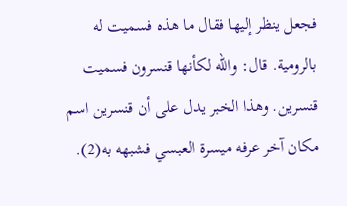فجعل ينظر إليها فقال ما هذه فسميت له بالرومية. قال: والله لكأنها قنسرون فسميت قنسرين. وهذا الخبر يدل على أن قنسرين اسم مكان آخر عرفه ميسرة العبسي فشبهه به(2).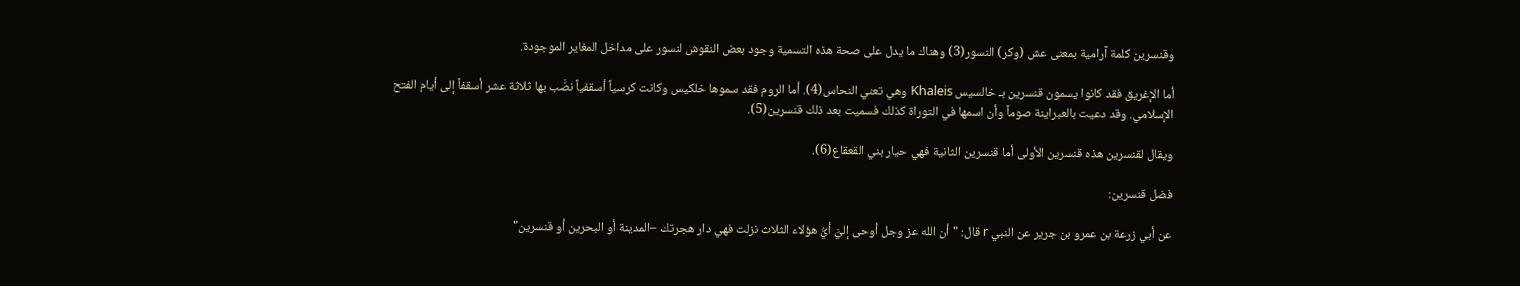وقنسرين كلمة آرامية بمعنى عش (وكر) النسور(3) وهناك ما يدل على صحة هذه التسمية وجود بعض النقوش لنسور على مداخل المغاير الموجودة.

أما الإغريق فقد كانوا يسمون قنسرين بـ خالسيس Khaleis وهي تعني النحاس(4). أما الروم فقد سموها خلكيس وكانت كرسياً أسقفياً نصَّب بها ثلاثة عشر أسقفاً إلى أيام الفتح الإسلامي. وقد دعيت بالعبراينة صوماً وأن اسمها في التوراة كذلك فسميت بعد ذلك قنسرين(5).

ويقال لقنسرين هذه قنسرين الأولى أما قنسرين الثانية فهي حيار بني القعقاع(6).

فضل قنسرين:

عن أبي زرعة بن عمرو بن جرير عن النبي r قال: "أن الله عز وجل أوحى إليَّ أيُّ هؤلاء الثلاث نزلت فهي دار هجرتك –المدينة أو البحرين أو قنسرين"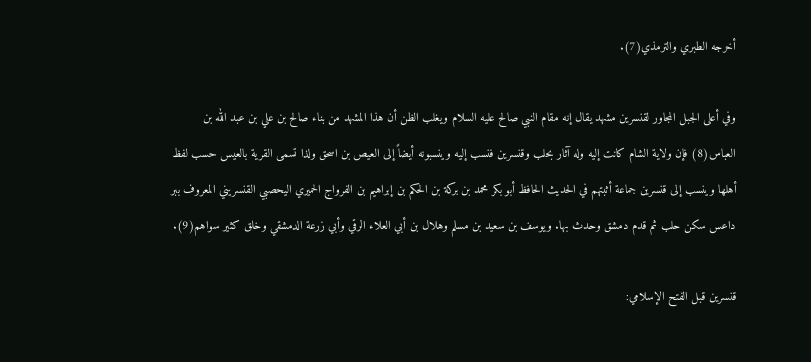أخرجه الطبري والترمذي(7).

وفي أعلى الجبل المجاور لقنسرين مشهد يقال إنه مقام النبي صالح عليه السلام ويغلب الظن أن هذا المشهد من بناء صالح بن علي بن عبد الله بن العباس(8) فإن ولاية الشام كانت إليه وله آثار بحلب وقنسرين فنسب إليه وينسبونه أيضاً إلى العيص بن اسحق ولذا تسمى القرية بالعيس حسب لفظ أهلها وينسب إلى قنسرين جماعة أثبتهم في الحديث الحافظ أبو بكر محمد بن بركة بن الحكم بن إبراهيم بن الفرواج الحميري اليحصبي القنسريني المعروف ببر داعس سكن حلب ثم قدم دمشق وحدث بها. ويوسف بن سعيد بن مسلم وهلال بن أبي العلاء الرقي وأبي زرعة الدمشقي وخلق كثير سواهم(9).

قنسرين قبل الفتح الإسلامي: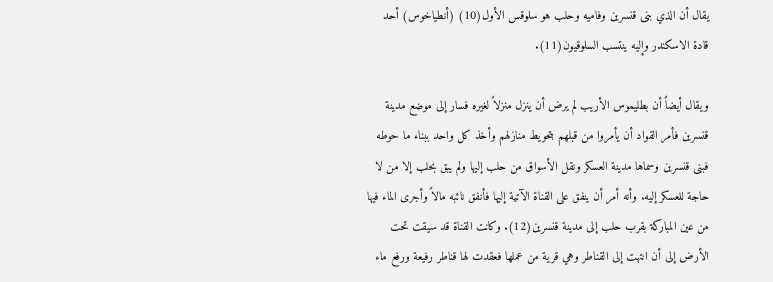يقال أن الذي بنى قنسرين وفاميه وحلب هو سلوقس الأول(10) (أنطياخوس) أحد قادة الاسكندر وإليه ينتسب السلوقيون(11).

ويقال أيضاً أن بطليموس الأريب لم يرض أن ينزل منزلاً لغيره فسار إلى موضع مدينة قنسرين فأمر القواد أن يأمروا من قبلهم بتحويط منازلهم وأخذ كل واحد ببناء ما حوطه فبنى قنسرين وسماها مدينة العسكر ونقل الأسواق من حلب إليها ولم يبق بحلب إلا من لا حاجة للعسكر إليه. وأنه أمر أن ينفق على القناة الآتية إليها فأنفق نائبه مالاً وأجرى الماء فيها من عين المباركة بقرب حلب إلى مدينة قنسرين(12). وكانت القناة قد سيقت تحت الأرض إلى أن انتهت إلى القناطر وهي قرية من عملها فعقدت لها قناطر رفيعة ورفع ماء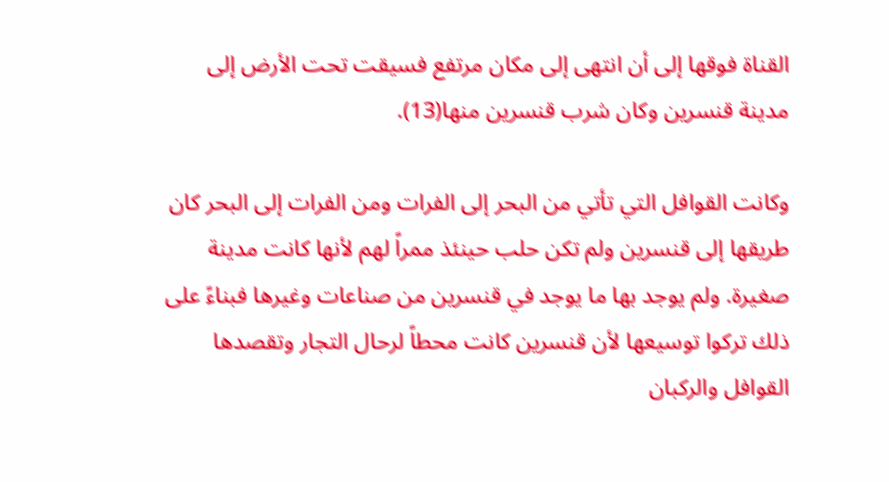القناة فوقها إلى أن انتهى إلى مكان مرتفع فسيقت تحت الأرض إلى مدينة قنسرين وكان شرب قنسرين منها(13).

وكانت القوافل التي تأتي من البحر إلى الفرات ومن الفرات إلى البحر كان طريقها إلى قنسرين ولم تكن حلب حينئذ ممراً لهم لأنها كانت مدينة صغيرة. ولم يوجد بها ما يوجد في قنسرين من صناعات وغيرها فبناءً على ذلك تركوا توسيعها لأن قنسرين كانت محطاً لرحال التجار وتقصدها القوافل والركبان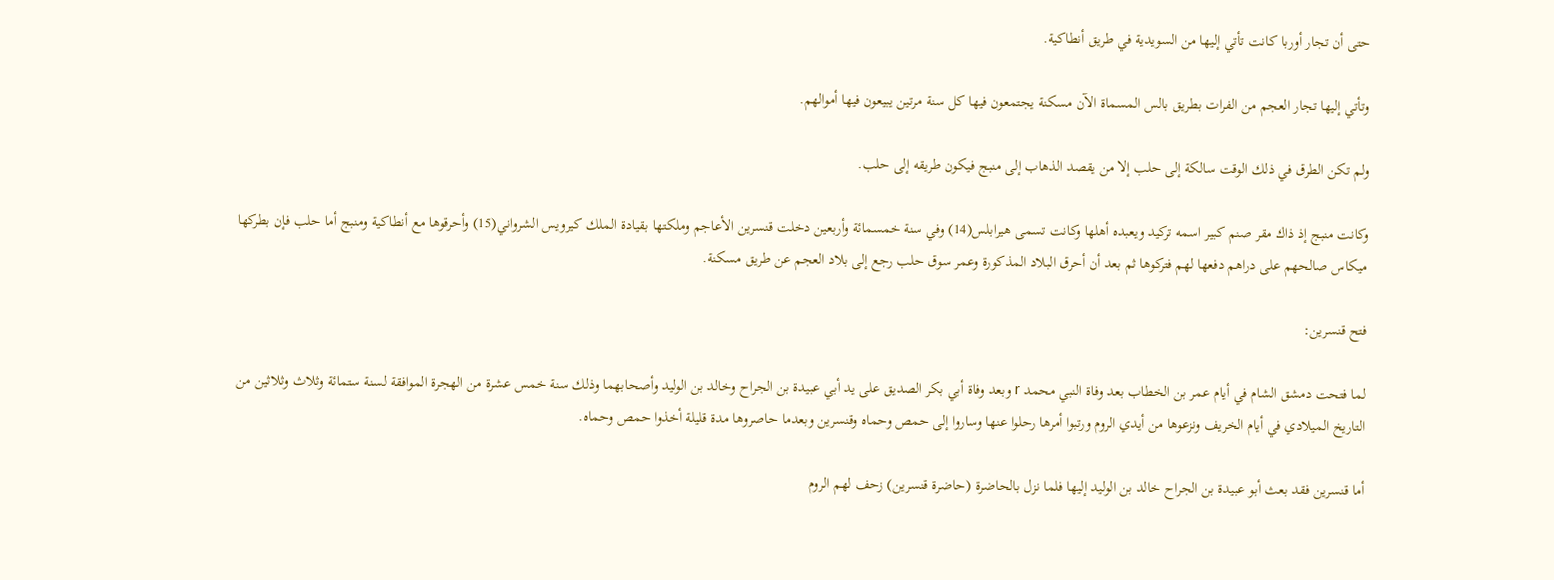حتى أن تجار أوربا كانت تأتي إليها من السويدية في طريق أنطاكية.

وتأتي إليها تجار العجم من الفرات بطريق بالس المسماة الآن مسكنة يجتمعون فيها كل سنة مرتين يبيعون فيها أموالهم.

ولم تكن الطرق في ذلك الوقت سالكة إلى حلب إلا من يقصد الذهاب إلى منبج فيكون طريقه إلى حلب.

وكانت منبج إذ ذاك مقر صنم كبير اسمه تركيد ويعبده أهلها وكانت تسمى هيرابلس(14) وفي سنة خمسمائة وأربعين دخلت قنسرين الأعاجم وملكتها بقيادة الملك كيرويس الشرواني(15) وأحرقوها مع أنطاكية ومنبج أما حلب فإن بطركها ميكاس صالحهم على دراهم دفعها لهم فتركوها ثم بعد أن أحرق البلاد المذكورة وعمر سوق حلب رجع إلى بلاد العجم عن طريق مسكنة.

فتح قنسرين:

لما فتحت دمشق الشام في أيام عمر بن الخطاب بعد وفاة النبي محمد r وبعد وفاة أبي بكر الصديق على يد أبي عبيدة بن الجراح وخالد بن الوليد وأصحابهما وذلك سنة خمس عشرة من الهجرة الموافقة لسنة ستمائة وثلاث وثلاثين من التاريخ الميلادي في أيام الخريف ونزعوها من أيدي الروم ورتبوا أمرها رحلوا عنها وساروا إلى حمص وحماه وقنسرين وبعدما حاصروها مدة قليلة أخذوا حمص وحماه.

أما قنسرين فقد بعث أبو عبيدة بن الجراح خالد بن الوليد إليها فلما نزل بالحاضرة (حاضرة قنسرين) زحف لهم الروم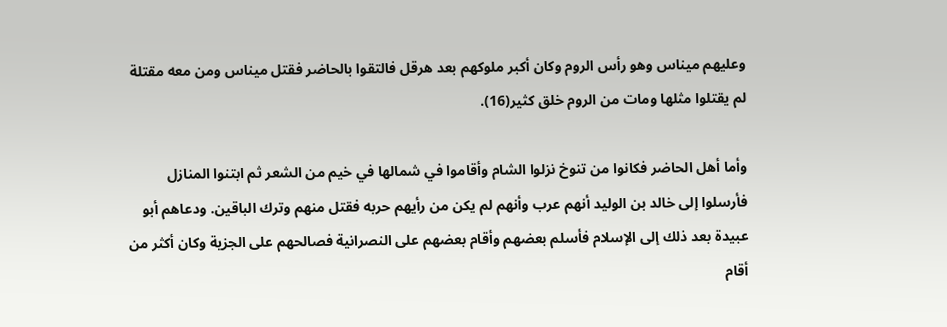وعليهم ميناس وهو رأس الروم وكان أكبر ملوكهم بعد هرقل فالتقوا بالحاضر فقتل ميناس ومن معه مقتلة لم يقتلوا مثلها ومات من الروم خلق كثير(16).

وأما أهل الحاضر فكانوا من تنوخ نزلوا الشام وأقاموا في شمالها في خيم من الشعر ثم ابتنوا المنازل فأرسلوا إلى خالد بن الوليد أنهم عرب وأنهم لم يكن من رأيهم حربه فقتل منهم وترك الباقين. ودعاهم أبو عبيدة بعد ذلك إلى الإسلام فأسلم بعضهم وأقام بعضهم على النصرانية فصالحهم على الجزية وكان أكثر من أقام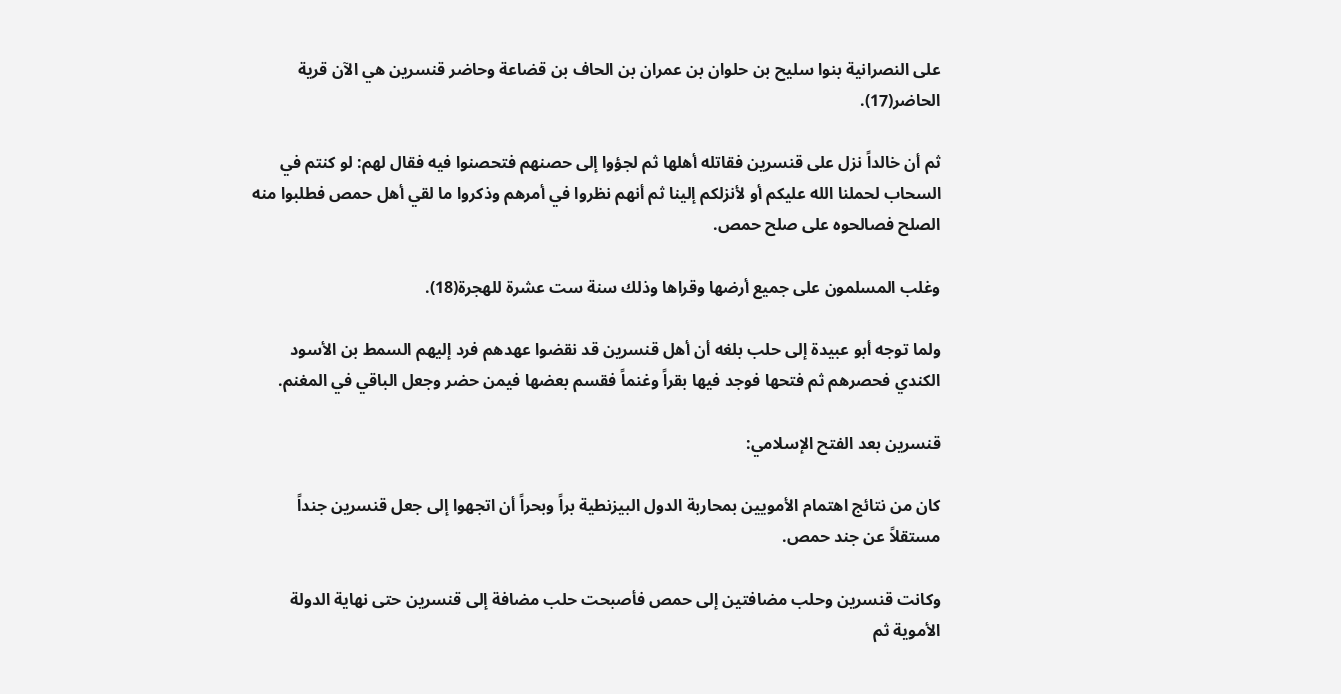على النصرانية بنوا سليح بن حلوان بن عمران بن الحاف بن قضاعة وحاضر قنسرين هي الآن قرية الحاضر(17).

ثم أن خالداً نزل على قنسرين فقاتله أهلها ثم لجؤوا إلى حصنهم فتحصنوا فيه فقال لهم: لو كنتم في السحاب لحملنا الله عليكم أو لأنزلكم إلينا ثم أنهم نظروا في أمرهم وذكروا ما لقي أهل حمص فطلبوا منه الصلح فصالحوه على صلح حمص.

وغلب المسلمون على جميع أرضها وقراها وذلك سنة ست عشرة للهجرة(18).

ولما توجه أبو عبيدة إلى حلب بلغه أن أهل قنسرين قد نقضوا عهدهم فرد إليهم السمط بن الأسود الكندي فحصرهم ثم فتحها فوجد فيها بقراً وغنماً فقسم بعضها فيمن حضر وجعل الباقي في المغنم.

قنسرين بعد الفتح الإسلامي:

كان من نتائج اهتمام الأمويين بمحاربة الدول البيزنطية براً وبحراً أن اتجهوا إلى جعل قنسرين جنداً مستقلاً عن جند حمص.

وكانت قنسرين وحلب مضافتين إلى حمص فأصبحت حلب مضافة إلى قنسرين حتى نهاية الدولة الأموية ثم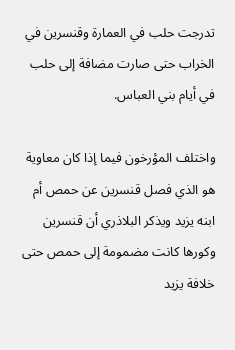تدرجت حلب في العمارة وقنسرين في الخراب حتى صارت مضافة إلى حلب في أيام بني العباس.

واختلف المؤرخون فيما إذا كان معاوية هو الذي فصل قنسرين عن حمص أم ابنه يزيد ويذكر البلاذري أن قنسرين وكورها كانت مضمومة إلى حمص حتى خلافة يزيد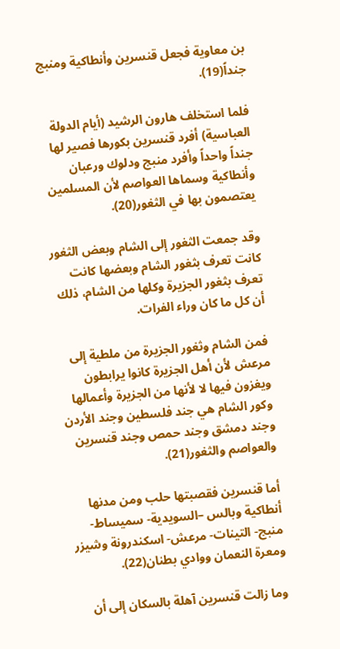بن معاوية فجعل قنسرين وأنطاكية ومنبج جنداً(19).

فلما استخلف هارون الرشيد (أيام الدولة العباسية) أفرد قنسرين بكورها فصير لها جنداً واحداً وأفرد منبج ودلوك ورعبان وأنطاكية وسماها العواصم لأن المسلمين يعتصمون بها في الثغور(20).

وقد جمعت الثغور إلى الشام وبعض الثغور كانت تعرف بثغور الشام وبعضها كانت تعرف بثغور الجزيرة وكلها من الشام، ذلك أن كل ما كان وراء الفرات.

فمن الشام وثغور الجزيرة من ملطية إلى مرعش لأن أهل الجزيرة كانوا يرابطون ويغزون فيها لا لأنها من الجزيرة وأعمالها وكور الشام هي جند فلسطين وجند الأردن وجند دمشق وجند حمص وجند قنسرين والعواصم والثغور(21).

أما قنسرين فقصبتها حلب ومن مدنها أنطاكية وبالس –السويدية- سميساط- منبج- التينات- مرعش- اسكندرونة وشيزر ومعرة النعمان ووادي بطنان(22).

وما زالت قنسرين آهلة بالسكان إلى أن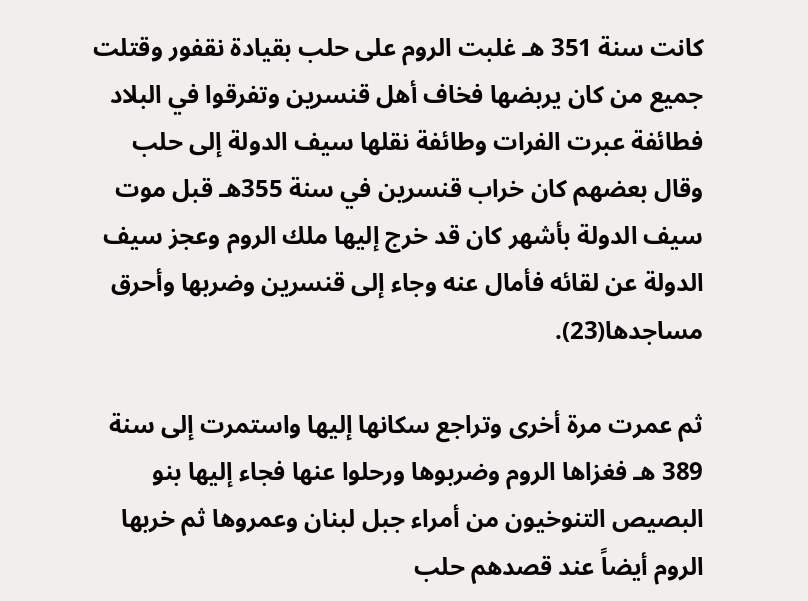كانت سنة 351 هـ غلبت الروم على حلب بقيادة نقفور وقتلت جميع من كان يربضها فخاف أهل قنسرين وتفرقوا في البلاد فطائفة عبرت الفرات وطائفة نقلها سيف الدولة إلى حلب وقال بعضهم كان خراب قنسرين في سنة 355هـ قبل موت سيف الدولة بأشهر كان قد خرج إليها ملك الروم وعجز سيف الدولة عن لقائه فأمال عنه وجاء إلى قنسرين وضربها وأحرق مساجدها(23).

ثم عمرت مرة أخرى وتراجع سكانها إليها واستمرت إلى سنة 389 هـ فغزاها الروم وضربوها ورحلوا عنها فجاء إليها بنو البصيص التنوخيون من أمراء جبل لبنان وعمروها ثم خربها الروم أيضاً عند قصدهم حلب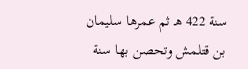سنة 422 هـ ثم عمرها سليمان بن قتلمش وتحصن بها سنة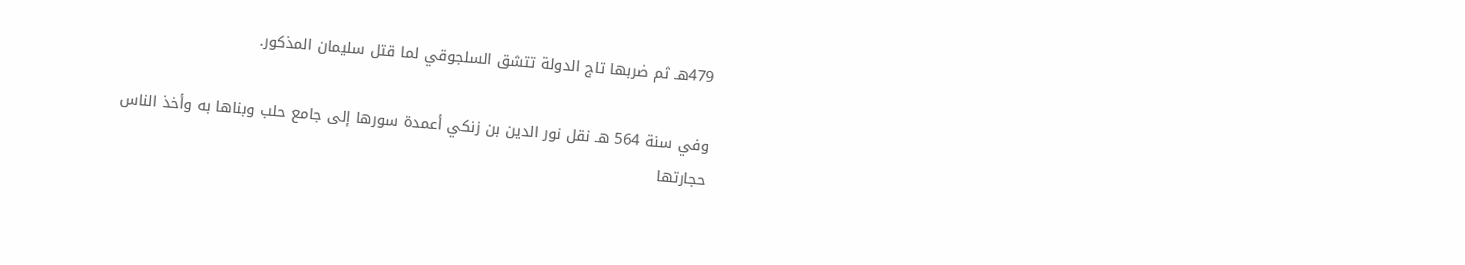479هـ ثم ضربها تاج الدولة تتشق السلجوقي لما قتل سليمان المذكور.

وفي سنة 564 هـ نقل نور الدين بن زنكي أعمدة سورها إلى جامع حلب وبناها به وأخذ الناس حجارتها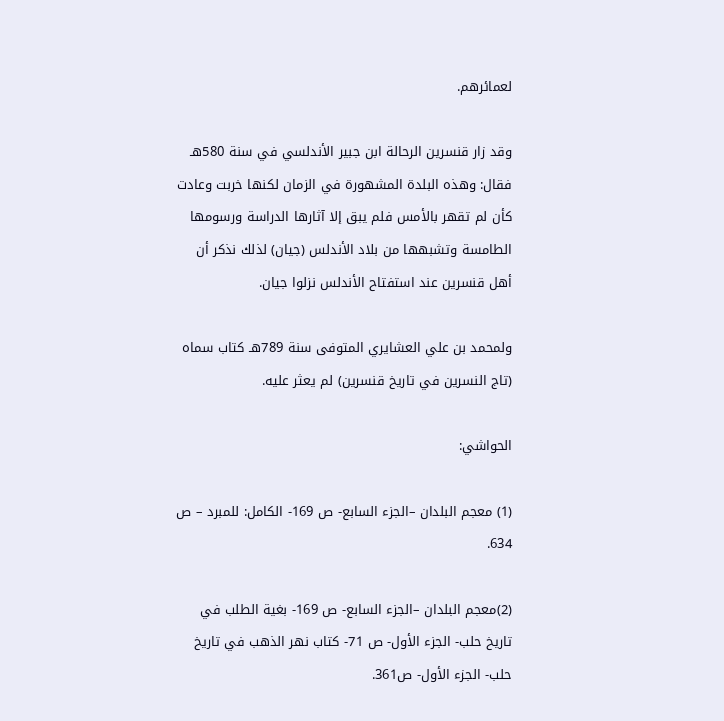لعمائرهم.

وقد زار قنسرين الرحالة ابن جبير الأندلسي في سنة 580هـ فقال: وهذه البلدة المشهورة في الزمان لكنها خربت وعادت كأن لم تقهر بالأمس فلم يبق إلا آثارها الدراسة ورسومها الطامسة وتشبهها من بلاد الأندلس (جيان) لذلك نذكر أن أهل قنسرين عند استفتاح الأندلس نزلوا جيان.

ولمحمد بن علي العشايري المتوفى سنة 789هـ كتاب سماه (تاج النسرين في تاريخ قنسرين) لم يعثر عليه.

الحواشي:

(1) معجم البلدان –الجزء السابع- ص 169- الكامل: للمبرد – ص 634.

(2)معجم البلدان –الجزء السابع- ص 169- بغية الطلب في تاريخ حلب- الجزء الأول- ص 71- كتاب نهر الذهب في تاريخ حلب- الجزء الأول- ص361.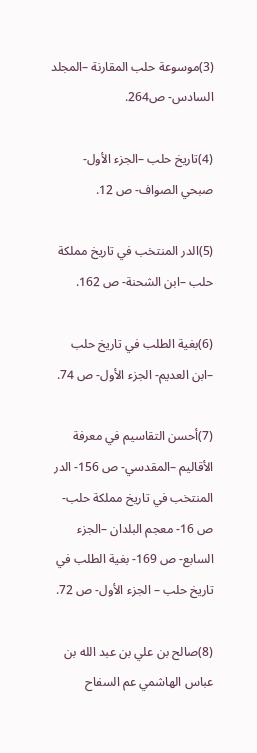(3)موسوعة حلب المقارنة –المجلد السادس- ص264.

(4)تاريخ حلب –الجزء الأول- صبحي الصواف- ص 12.

(5)الدر المنتخب في تاريخ مملكة حلب –ابن الشحنة- ص 162.

(6)بغية الطلب في تاريخ حلب –ابن العديم- الجزء الأول- ص 74.

(7)أحسن التقاسيم في معرفة الأقاليم –المقدسي- ص 156- الدر المنتخب في تاريخ مملكة حلب- ص 16- معجم البلدان –الجزء السابع- ص 169- بغية الطلب في تاريخ حلب – الجزء الأول- ص 72.

(8)صالح بن علي بن عبد الله بن عباس الهاشمي عم السفاح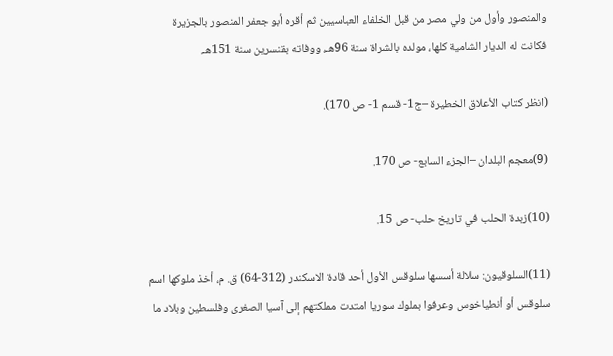والمنصور وأول من ولي مصر من قبل الخلفاء العباسيين ثم أقره أبو جعفر المنصور بالجزيرة فكانت له الديار الشامية كلها، مولده بالشراة سنة 96هـ، ووفاته بقنسرين سنة 151هـ.

(انظر كتاب الأعلاق الخطيرة –ج1- قسم 1- ص 170).

(9)معجم البلدان –الجزء السابع- ص 170.

(10)زبدة الحلب في تاريخ حلب- ص 15.

(11)السلوقيون: سلالة أسسها سلوقس الأول أحد قادة الاسكندر (312-64) ق. م، أخذ ملوكها اسم سلوقس أو أنطياخوس وعرفوا بملوك سوريا امتدت مملكتهم إلى آسيا الصغرى وفلسطين وبلاد ما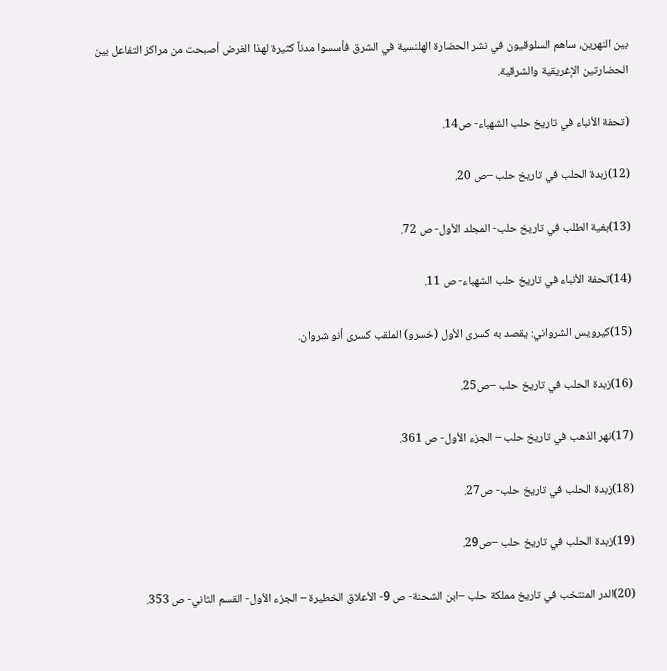بين النهرين، ساهم السلوقيون في نشر الحضارة الهلنسية في الشرق فأسسوا مدناً كثيرة لهذا الغرض أصبحت من مراكز التفاعل بين الحضارتين الإغريقية والشرقية.

(تحفة الأنباء في تاريخ حلب الشهباء- ص14.

(12)زبدة الحلب في تاريخ حلب –ص 20.

(13)بغية الطلب في تاريخ حلب- المجلد الأول- ص 72.

(14)تحفة الأنباء في تاريخ حلب الشهباء- ص 11.

(15)كيرويس الشرواني: يقصد به كسرى الأول (خسرو) الملقب كسرى أنو شروان.

(16)زبدة الحلب في تاريخ حلب –ص25.

(17)نهر الذهب في تاريخ حلب – الجزء الأول- ص 361.

(18)زبدة الحلب في تاريخ حلب- ص27.

(19)زبدة الحلب في تاريخ حلب –ص29.

(20)الدر المنتخب في تاريخ مملكة حلب –ابن الشحنة- ص 9- الأعلاق الخطيرة – الجزء الأول- القسم الثاني- ص 353.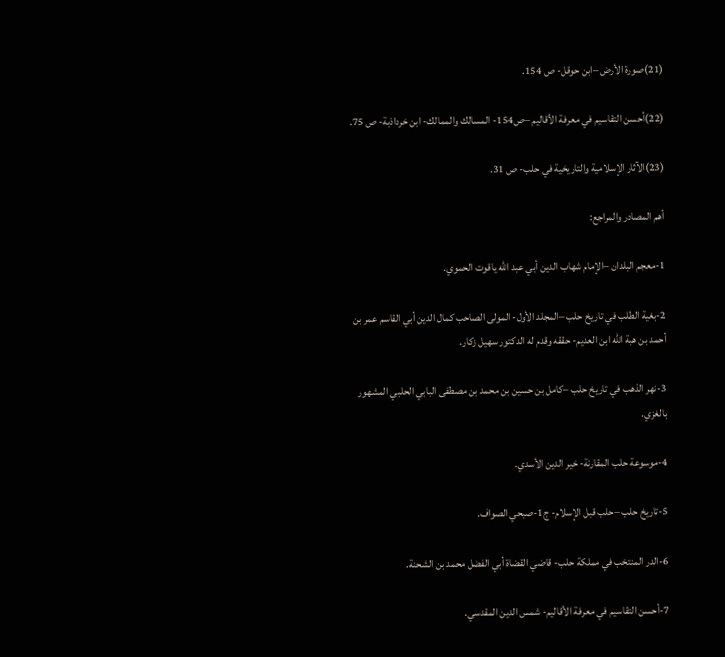(21)صورة الأرض –ابن حوقل- ص 154.

(22)أحسن التقاسيم في معرفة الأقاليم –ص154- المسالك والممالك- ابن خرداذبة- ص 75.

(23)الآثار الإسلامية والتاريخية في حلب- ص 31.

أهم المصادر والمراجع:

1-معجم البلدان –الإمام شهاب الدين أبي عبد الله ياقوت الحموي.

2-بغية الطلب في تاريخ حلب –المجلد الأول- المولى الصاحب كمال الدين أبي القاسم عمر بن أحمد بن هبة الله ابن العديم- حققه وقدم له الدكتور سهيل زكار.

3-نهر الذهب في تاريخ حلب –كامل بن حسين بن محمد بن مصطفى البابي الحلبي المشهور بالغزي.

4-موسوعة حلب المقارنة- خير الدين الأسدي.

5-تاريخ حلب –حلب قبل الإسلام- ج1-صبحي الصواف.

6-الدر المنتخب في مملكة حلب- قاضي القضاة أبي الفضل محمد بن الشحنة.

7-أحسن التقاسيم في معرفة الأقاليم- شمس الدين المقدسي.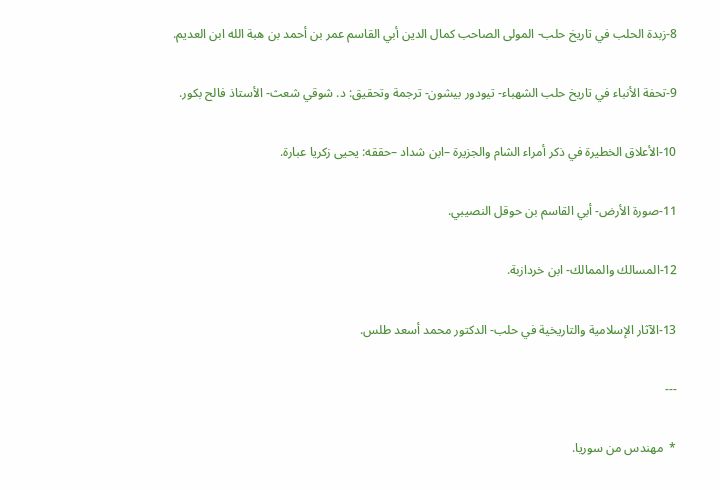8-زبدة الحلب في تاريخ حلب- المولى الصاحب كمال الدين أبي القاسم عمر بن أحمد بن هبة الله ابن العديم.

9-تحفة الأنباء في تاريخ حلب الشهباء- تيودور بيشون- ترجمة وتحقيق: د. شوقي شعث- الأستاذ فالح بكور.

10-الأعلاق الخطيرة في ذكر أمراء الشام والجزيرة –ابن شداد –حققه: يحيى زكريا عبارة.

11-صورة الأرض- أبي القاسم بن حوقل النصيبي.

12-المسالك والممالك- ابن خردازبة.

13-الآثار الإسلامية والتاريخية في حلب- الدكتور محمد أسعد طلس.

---

*  مهندس من سوريا.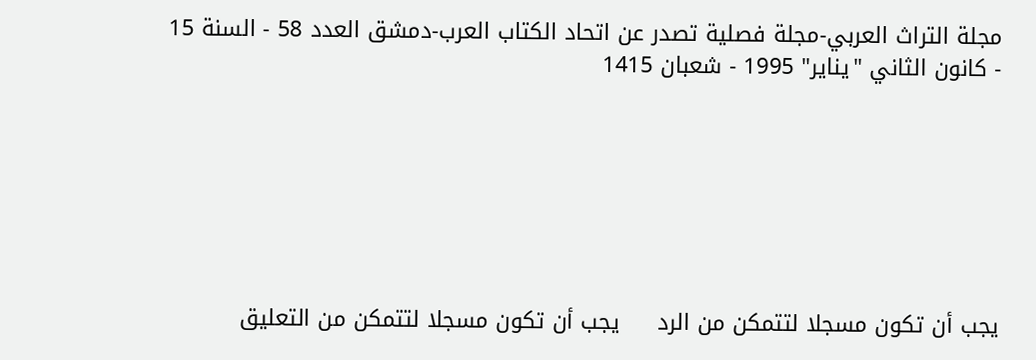مجلة التراث العربي-مجلة فصلية تصدر عن اتحاد الكتاب العرب-دمشق العدد 58 - السنة 15 - كانون الثاني "يناير" 1995 - شعبان 1415







يجب أن تكون مسجلا لتتمكن من الرد     يجب أن تكون مسجلا لتتمكن من التعليق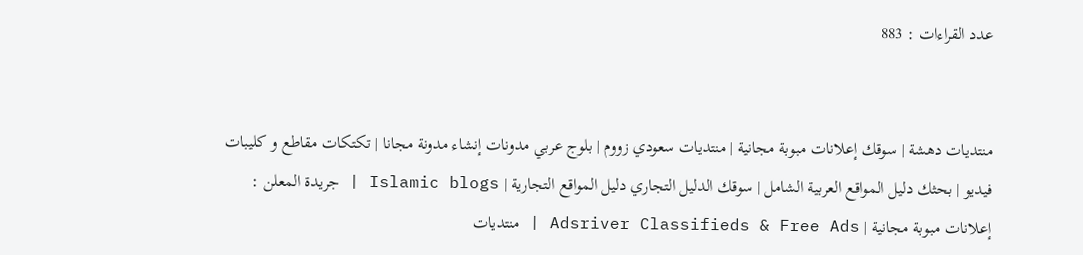عدد القراءات : 883


منتديات دهشة | سوقك إعلانات مبوبة مجانية | منتديات سعودي زووم | بلوج عربي مدونات إنشاء مدونة مجانا | تكتكات مقاطع و كليبات فيديو | بحثك دليل المواقع العربية الشامل | سوقك الدليل التجاري دليل المواقع التجارية | Islamic blogs | جريدة المعلن : إعلانات مبوبة مجانية | Adsriver Classifieds & Free Ads | منتديات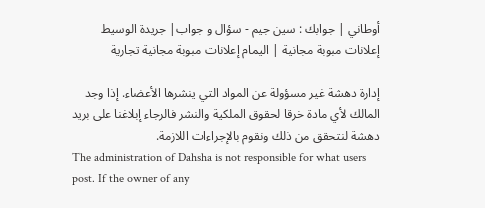أوطاني | جوابك : سين جيم - سؤال و جواب| جريدة الوسيط إعلانات مبوبة مجانية | اليمام إعلانات مبوبة مجانية تجارية

إدارة دهشة غير مسؤولة عن المواد التي ينشرها الأعضاء. إذا وجد المالك لأي مادة خرقا لحقوق الملكية والنشر فالرجاء إبلاغنا على بريد دهشة لنتحقق من ذلك ونقوم بالإجراءات اللازمة.
The administration of Dahsha is not responsible for what users post. If the owner of any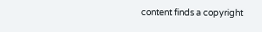content finds a copyright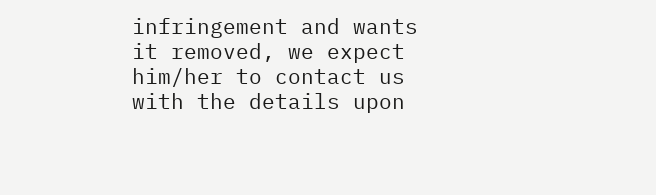infringement and wants it removed, we expect him/her to contact us with the details upon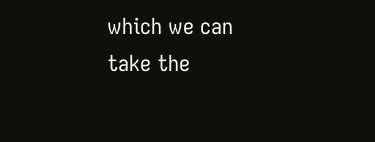which we can take the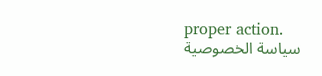proper action.
سياسة الخصوصية